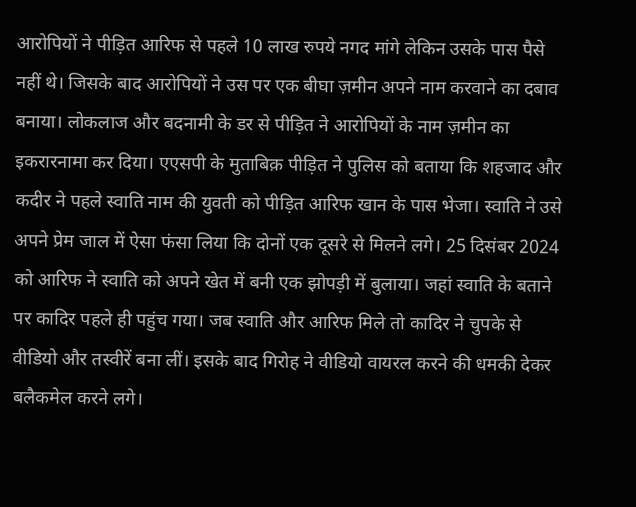आरोपियों ने पीड़ित आरिफ से पहले 10 लाख रुपये नगद मांगे लेकिन उसके पास पैसे नहीं थे। जिसके बाद आरोपियों ने उस पर एक बीघा ज़मीन अपने नाम करवाने का दबाव बनाया। लोकलाज और बदनामी के डर से पीड़ित ने आरोपियों के नाम ज़मीन का इकरारनामा कर दिया। एएसपी के मुताबिक़ पीड़ित ने पुलिस को बताया कि शहजाद और कदीर ने पहले स्वाति नाम की युवती को पीड़ित आरिफ खान के पास भेजा। स्वाति ने उसे अपने प्रेम जाल में ऐसा फंसा लिया कि दोनों एक दूसरे से मिलने लगे। 25 दिसंबर 2024 को आरिफ ने स्वाति को अपने खेत में बनी एक झोपड़ी में बुलाया। जहां स्वाति के बताने पर कादिर पहले ही पहुंच गया। जब स्वाति और आरिफ मिले तो कादिर ने चुपके से वीडियो और तस्वीरें बना लीं। इसके बाद गिरोह ने वीडियो वायरल करने की धमकी देकर बलैकमेल करने लगे।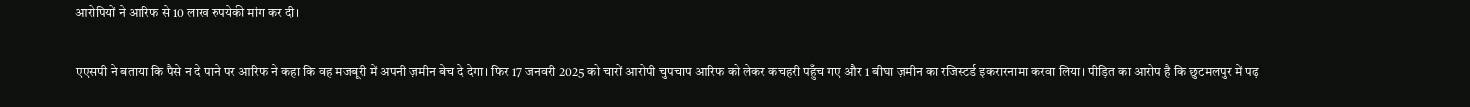आरोपियों ने आरिफ से 10 लाख रुपयेकी मांग कर दी।

एएसपी ने बताया कि पैसे न दे पाने पर आरिफ ने कहा कि वह मजबूरी में अपनी ज़मीन बेच दे देगा। फिर 17 जनवरी 2025 को चारों आरोपी चुपचाप आरिफ को लेकर कचहरी पहुँच गए और 1 बीघा ज़मीन का रजिस्टर्ड इकरारनामा करवा लिया। पीड़ित का आरोप है कि छुटमलपुर में पढ़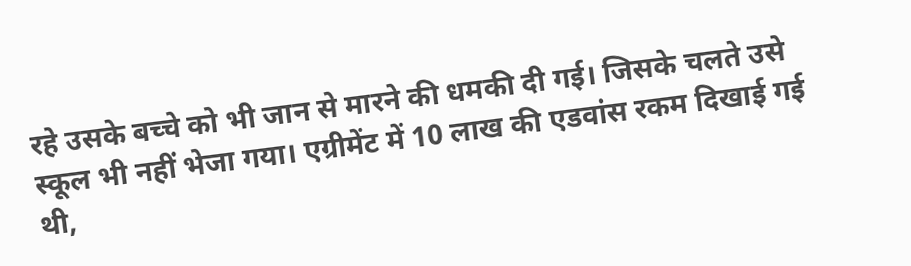रहे उसके बच्चे को भी जान से मारने की धमकी दी गई। जिसके चलते उसे स्कूल भी नहीं भेजा गया। एग्रीमेंट में 10 लाख की एडवांस रकम दिखाई गई थी,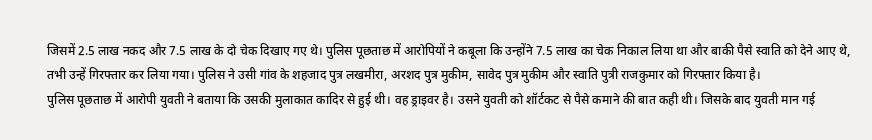जिसमें 2.5 लाख नकद और 7.5 लाख के दो चेक दिखाए गए थे। पुलिस पूछताछ में आरोपियों ने कबूला कि उन्होंने 7.5 लाख का चेक निकाल लिया था और बाकी पैसे स्वाति को देने आए थे, तभी उन्हें गिरफ्तार कर लिया गया। पुलिस ने उसी गांव के शहजाद पुत्र लखमीरा, अरशद पुत्र मुकीम, सावेद पुत्र मुकीम और स्वाति पुत्री राजकुमार को गिरफ्तार किया है।
पुलिस पूछताछ में आरोपी युवती ने बताया कि उसकी मुलाकात कादिर से हुई थी। वह ड्राइवर है। उसने युवती को शॉर्टकट से पैसे कमाने की बात कही थी। जिसके बाद युवती मान गई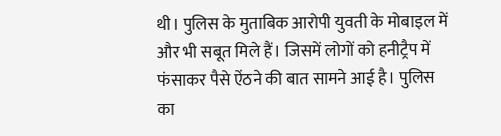थी। पुलिस के मुताबिक आरोपी युवती के मोबाइल में और भी सबूत मिले हैं। जिसमें लोगों को हनीट्रैप में फंसाकर पैसे ऐंठने की बात सामने आई है। पुलिस का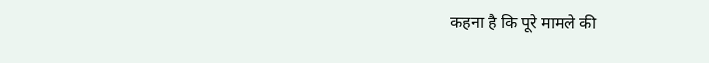कहना है कि पूरे मामले की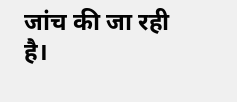जांच की जा रही है।